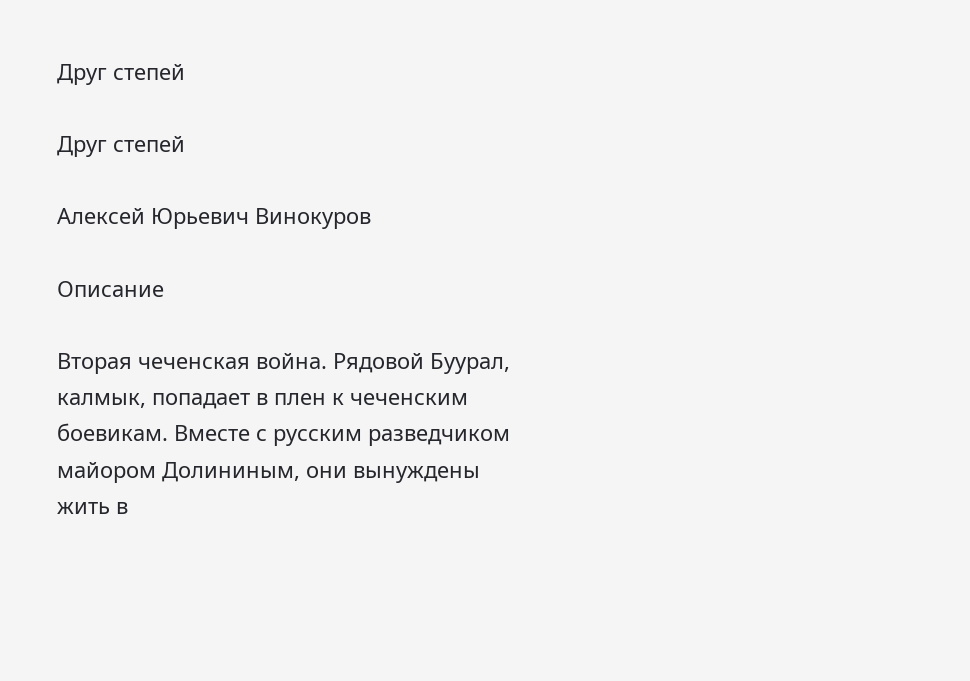Друг степей

Друг степей

Алексей Юрьевич Винокуров

Описание

Вторая чеченская война. Рядовой Буурал, калмык, попадает в плен к чеченским боевикам. Вместе с русским разведчиком майором Долининым, они вынуждены жить в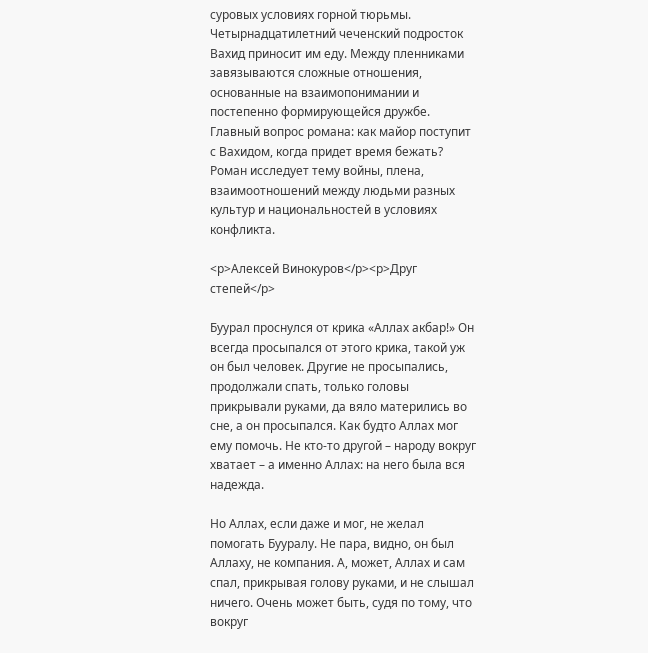суровых условиях горной тюрьмы. Четырнадцатилетний чеченский подросток Вахид приносит им еду. Между пленниками завязываются сложные отношения, основанные на взаимопонимании и постепенно формирующейся дружбе. Главный вопрос романа: как майор поступит с Вахидом, когда придет время бежать? Роман исследует тему войны, плена, взаимоотношений между людьми разных культур и национальностей в условиях конфликта.

<p>Алексей Винокуров</p><p>Друг степей</p>

Буурал проснулся от крика «Аллах акбар!» Он всегда просыпался от этого крика, такой уж он был человек. Другие не просыпались, продолжали спать, только головы прикрывали руками, да вяло матерились во сне, а он просыпался. Как будто Аллах мог ему помочь. Не кто-то другой – народу вокруг хватает – а именно Аллах: на него была вся надежда.

Но Аллах, если даже и мог, не желал помогать Бууралу. Не пара, видно, он был Аллаху, не компания. А, может, Аллах и сам спал, прикрывая голову руками, и не слышал ничего. Очень может быть, судя по тому, что вокруг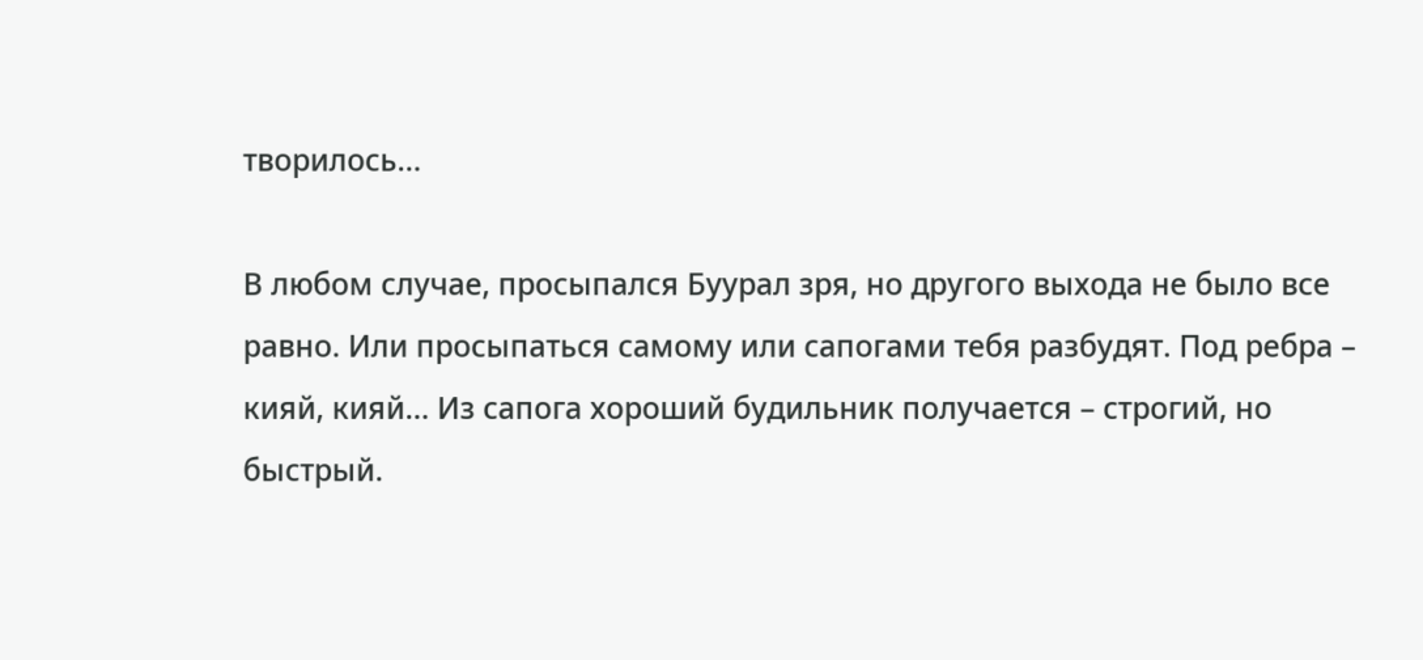творилось…

В любом случае, просыпался Буурал зря, но другого выхода не было все равно. Или просыпаться самому или сапогами тебя разбудят. Под ребра – кияй, кияй… Из сапога хороший будильник получается – строгий, но быстрый.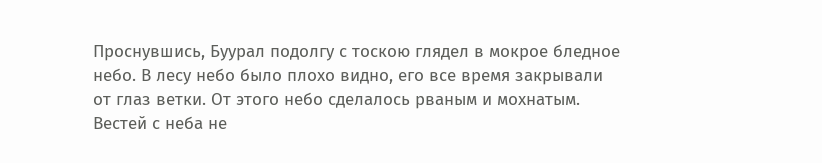Проснувшись, Буурал подолгу с тоскою глядел в мокрое бледное небо. В лесу небо было плохо видно, его все время закрывали от глаз ветки. От этого небо сделалось рваным и мохнатым. Вестей с неба не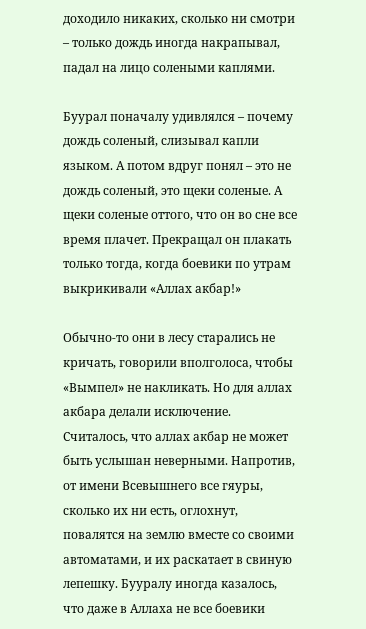доходило никаких, сколько ни смотри – только дождь иногда накрапывал, падал на лицо солеными каплями.

Буурал поначалу удивлялся – почему дождь соленый, слизывал капли языком. А потом вдруг понял – это не дождь соленый, это щеки соленые. А щеки соленые оттого, что он во сне все время плачет. Прекращал он плакать только тогда, когда боевики по утрам выкрикивали «Аллах акбар!»

Обычно-то они в лесу старались не кричать, говорили вполголоса, чтобы «Вымпел» не накликать. Но для аллах акбара делали исключение. Считалось, что аллах акбар не может быть услышан неверными. Напротив, от имени Всевышнего все гяуры, сколько их ни есть, оглохнут, повалятся на землю вместе со своими автоматами, и их раскатает в свиную лепешку. Бууралу иногда казалось, что даже в Аллаха не все боевики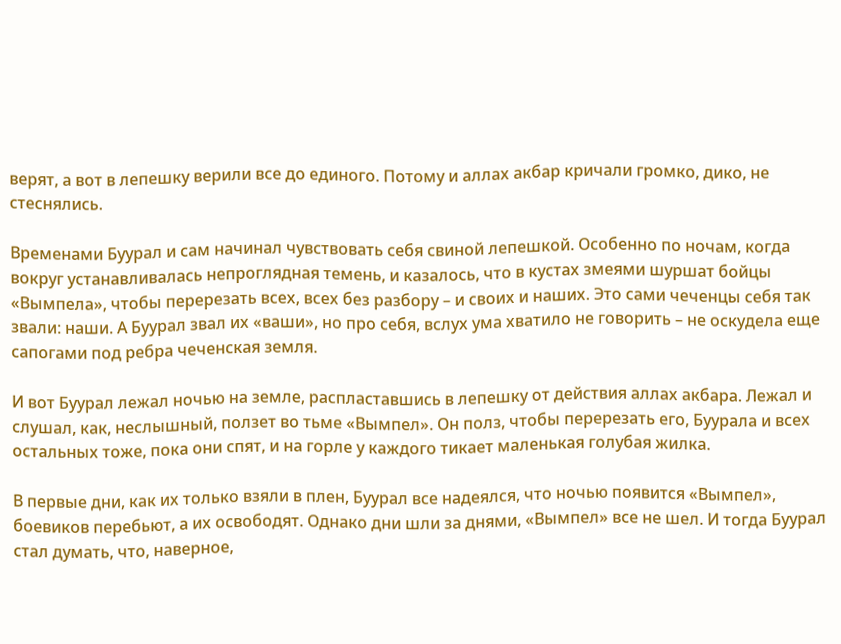верят, а вот в лепешку верили все до единого. Потому и аллах акбар кричали громко, дико, не стеснялись.

Временами Буурал и сам начинал чувствовать себя свиной лепешкой. Особенно по ночам, когда вокруг устанавливалась непроглядная темень, и казалось, что в кустах змеями шуршат бойцы «Вымпела», чтобы перерезать всех, всех без разбору – и своих и наших. Это сами чеченцы себя так звали: наши. А Буурал звал их «ваши», но про себя, вслух ума хватило не говорить – не оскудела еще сапогами под ребра чеченская земля.

И вот Буурал лежал ночью на земле, распластавшись в лепешку от действия аллах акбара. Лежал и слушал, как, неслышный, ползет во тьме «Вымпел». Он полз, чтобы перерезать его, Буурала и всех остальных тоже, пока они спят, и на горле у каждого тикает маленькая голубая жилка.

В первые дни, как их только взяли в плен, Буурал все надеялся, что ночью появится «Вымпел», боевиков перебьют, а их освободят. Однако дни шли за днями, «Вымпел» все не шел. И тогда Буурал стал думать, что, наверное,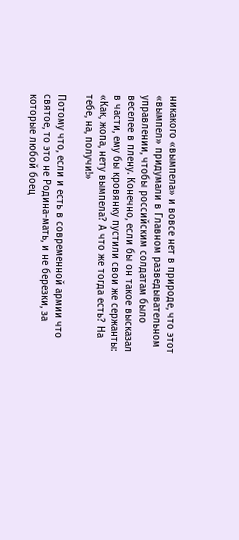никакого «вымпела» и вовсе нет в природе, что этот «вымпел» придумали в Главном разведывательном управлении, чтобы российским солдатам было веселее в плену. Конечно, если бы он такое высказал в части, ему бы кровянку пустили свои же сержанты: «Как, жопа, нету вымпела? А что же тогда есть? На тебе, на, получи!»

Потому что, если и есть в современной армии что святое, то это не Родина-мать, и не березки, за которые любой боец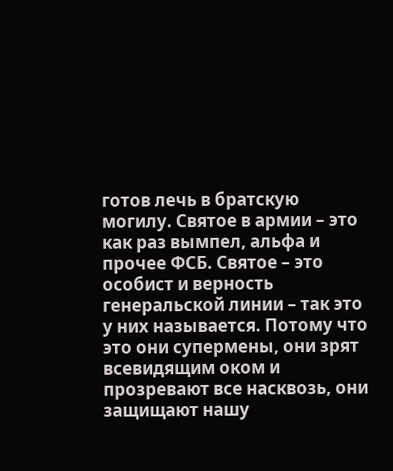готов лечь в братскую могилу. Святое в армии – это как раз вымпел, альфа и прочее ФСБ. Святое – это особист и верность генеральской линии – так это у них называется. Потому что это они супермены, они зрят всевидящим оком и прозревают все насквозь, они защищают нашу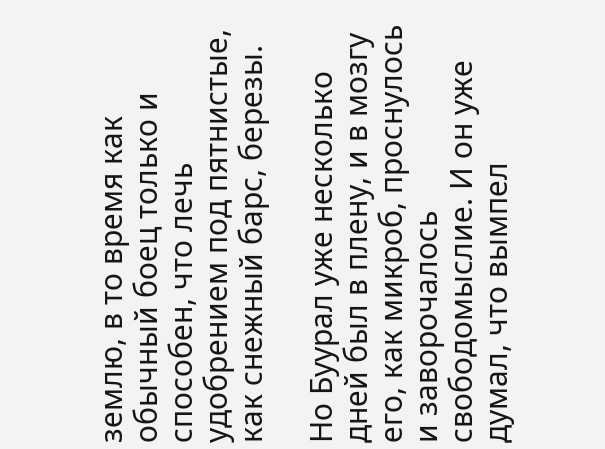землю, в то время как обычный боец только и способен, что лечь удобрением под пятнистые, как снежный барс, березы.

Но Буурал уже несколько дней был в плену, и в мозгу его, как микроб, проснулось и заворочалось свободомыслие. И он уже думал, что вымпел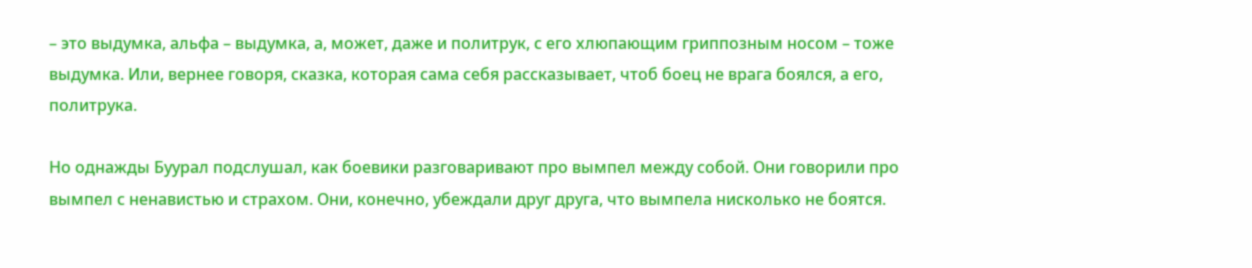– это выдумка, альфа – выдумка, а, может, даже и политрук, с его хлюпающим гриппозным носом – тоже выдумка. Или, вернее говоря, сказка, которая сама себя рассказывает, чтоб боец не врага боялся, а его, политрука.

Но однажды Буурал подслушал, как боевики разговаривают про вымпел между собой. Они говорили про вымпел с ненавистью и страхом. Они, конечно, убеждали друг друга, что вымпела нисколько не боятся.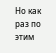Но как раз по этим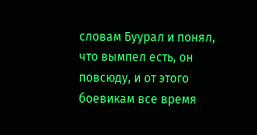словам Буурал и понял, что вымпел есть, он повсюду, и от этого боевикам все время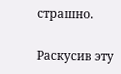страшно.

Раскусив эту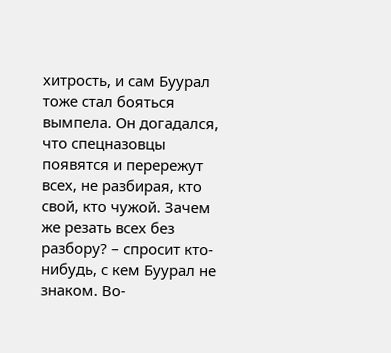хитрость, и сам Буурал тоже стал бояться вымпела. Он догадался, что спецназовцы появятся и перережут всех, не разбирая, кто свой, кто чужой. Зачем же резать всех без разбору? – спросит кто-нибудь, с кем Буурал не знаком. Во-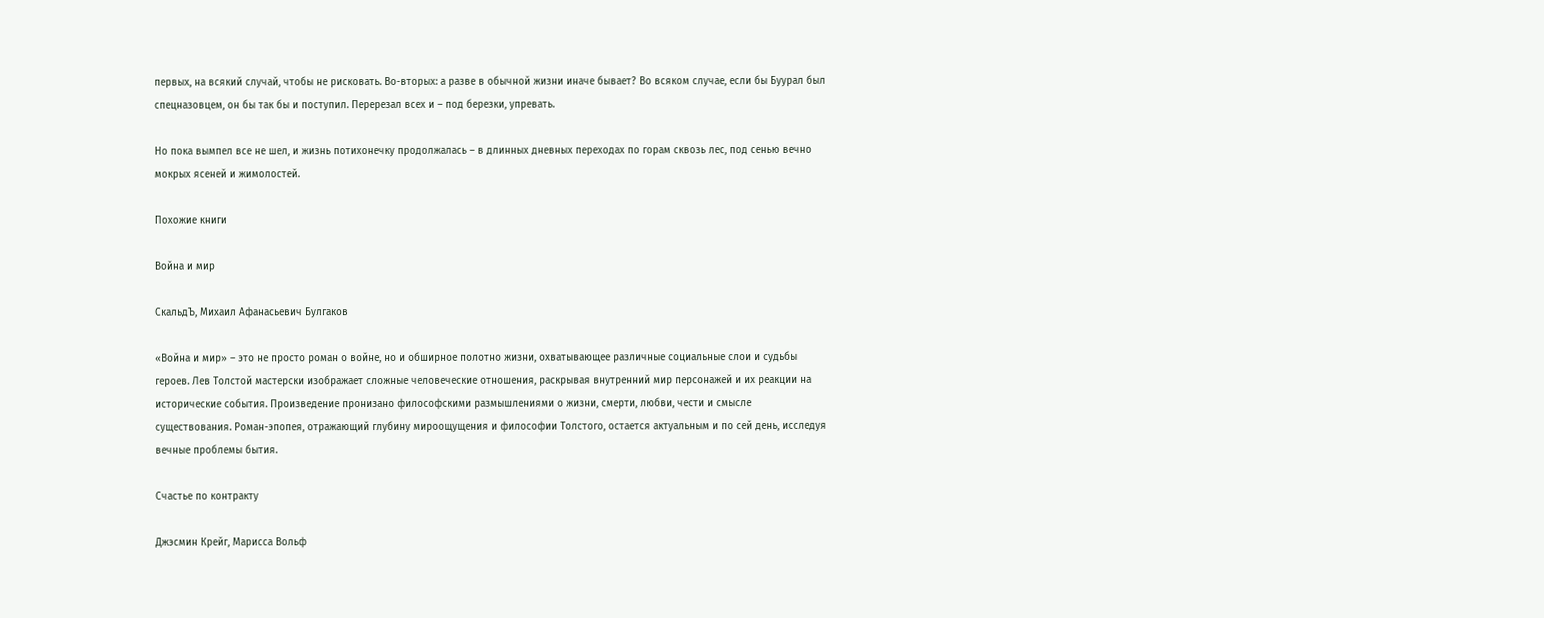первых, на всякий случай, чтобы не рисковать. Во-вторых: а разве в обычной жизни иначе бывает? Во всяком случае, если бы Буурал был спецназовцем, он бы так бы и поступил. Перерезал всех и – под березки, упревать.

Но пока вымпел все не шел, и жизнь потихонечку продолжалась – в длинных дневных переходах по горам сквозь лес, под сенью вечно мокрых ясеней и жимолостей.

Похожие книги

Война и мир

СкальдЪ, Михаил Афанасьевич Булгаков

«Война и мир» – это не просто роман о войне, но и обширное полотно жизни, охватывающее различные социальные слои и судьбы героев. Лев Толстой мастерски изображает сложные человеческие отношения, раскрывая внутренний мир персонажей и их реакции на исторические события. Произведение пронизано философскими размышлениями о жизни, смерти, любви, чести и смысле существования. Роман-эпопея, отражающий глубину мироощущения и философии Толстого, остается актуальным и по сей день, исследуя вечные проблемы бытия.

Счастье по контракту

Джэсмин Крейг, Марисса Вольф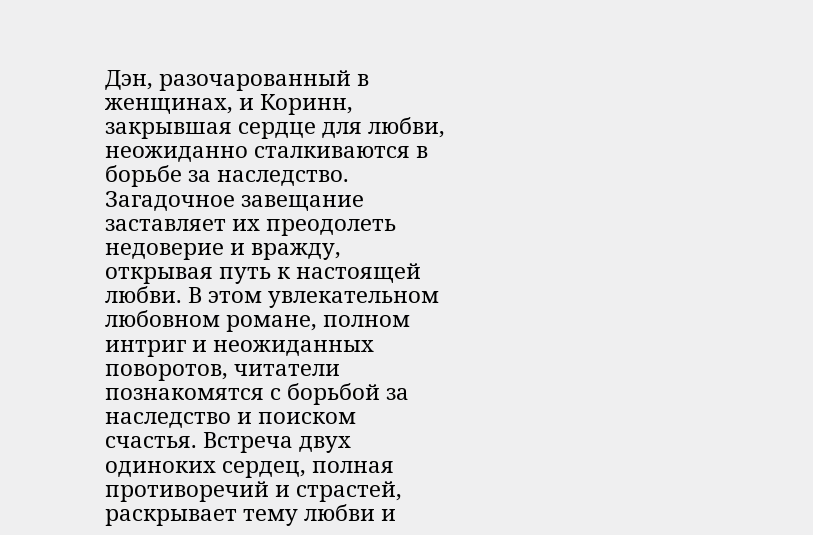Дэн, разочарованный в женщинах, и Коринн, закрывшая сердце для любви, неожиданно сталкиваются в борьбе за наследство. Загадочное завещание заставляет их преодолеть недоверие и вражду, открывая путь к настоящей любви. В этом увлекательном любовном романе, полном интриг и неожиданных поворотов, читатели познакомятся с борьбой за наследство и поиском счастья. Встреча двух одиноких сердец, полная противоречий и страстей, раскрывает тему любви и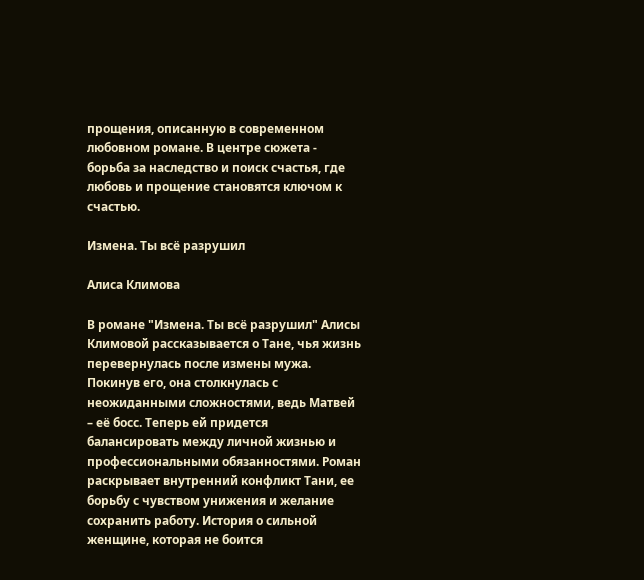прощения, описанную в современном любовном романе. В центре сюжета - борьба за наследство и поиск счастья, где любовь и прощение становятся ключом к счастью.

Измена. Ты всё разрушил

Алиса Климова

В романе "Измена. Ты всё разрушил" Алисы Климовой рассказывается о Тане, чья жизнь перевернулась после измены мужа. Покинув его, она столкнулась с неожиданными сложностями, ведь Матвей – её босс. Теперь ей придется балансировать между личной жизнью и профессиональными обязанностями. Роман раскрывает внутренний конфликт Тани, ее борьбу с чувством унижения и желание сохранить работу. История о сильной женщине, которая не боится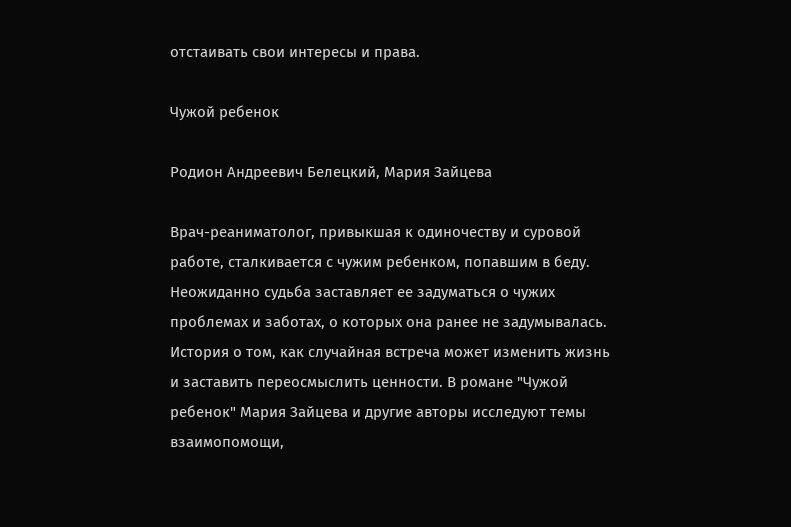отстаивать свои интересы и права.

Чужой ребенок

Родион Андреевич Белецкий, Мария Зайцева

Врач-реаниматолог, привыкшая к одиночеству и суровой работе, сталкивается с чужим ребенком, попавшим в беду. Неожиданно судьба заставляет ее задуматься о чужих проблемах и заботах, о которых она ранее не задумывалась. История о том, как случайная встреча может изменить жизнь и заставить переосмыслить ценности. В романе "Чужой ребенок" Мария Зайцева и другие авторы исследуют темы взаимопомощи,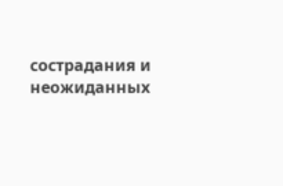сострадания и неожиданных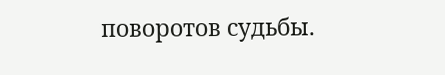поворотов судьбы.